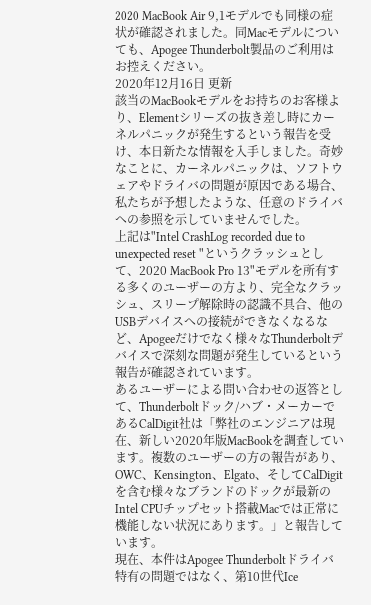2020 MacBook Air 9,1モデルでも同様の症状が確認されました。同Macモデルについても、Apogee Thunderbolt製品のご利用はお控えください。
2020年12月16日 更新
該当のMacBookモデルをお持ちのお客様より、Elementシリーズの抜き差し時にカーネルパニックが発生するという報告を受け、本日新たな情報を入手しました。奇妙なことに、カーネルパニックは、ソフトウェアやドライバの問題が原因である場合、私たちが予想したような、任意のドライバへの参照を示していませんでした。
上記は"Intel CrashLog recorded due to unexpected reset "というクラッシュとして、2020 MacBook Pro 13"モデルを所有する多くのユーザーの方より、完全なクラッシュ、スリープ解除時の認識不具合、他のUSBデバイスへの接続ができなくなるなど、Apogeeだけでなく様々なThunderboltデバイスで深刻な問題が発生しているという報告が確認されています。
あるユーザーによる問い合わせの返答として、Thunderboltドック/ハブ・メーカーであるCalDigit社は「弊社のエンジニアは現在、新しい2020年版MacBookを調査しています。複数のユーザーの方の報告があり、OWC、Kensington、Elgato、そしてCalDigitを含む様々なブランドのドックが最新のIntel CPUチップセット搭載Macでは正常に機能しない状況にあります。」と報告しています。
現在、本件はApogee Thunderboltドライバ特有の問題ではなく、第10世代Ice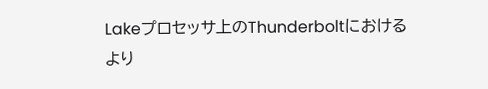Lakeプロセッサ上のThunderboltにおけるより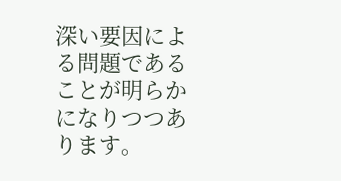深い要因による問題であることが明らかになりつつあります。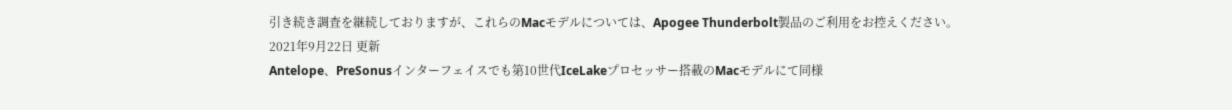引き続き調査を継続しておりますが、これらのMacモデルについては、Apogee Thunderbolt製品のご利用をお控えください。
2021年9月22日 更新
Antelope、PreSonusインターフェイスでも第10世代IceLakeプロセッサー搭載のMacモデルにて同様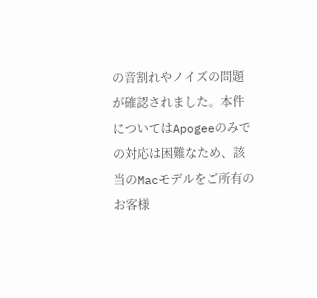の音割れやノイズの問題が確認されました。本件についてはApogeeのみでの対応は困難なため、該当のMacモデルをご所有のお客様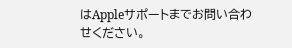はAppleサポートまでお問い合わせください。